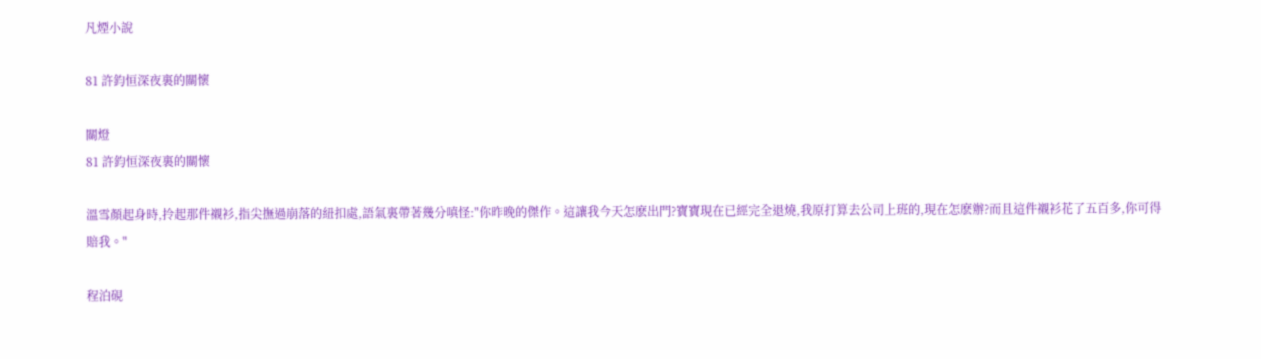凡煙小說

81 許鈞恒深夜裏的關懷

關燈
81 許鈞恒深夜裏的關懷

溫雪顏起身時,拎起那件襯衫,指尖撫過崩落的紐扣處,語氣裏帶著幾分嗔怪:"你昨晚的傑作。這讓我今天怎麽出門?寶寶現在已經完全退燒,我原打算去公司上班的,現在怎麽辦?而且這件襯衫花了五百多,你可得賠我。"

程泊硯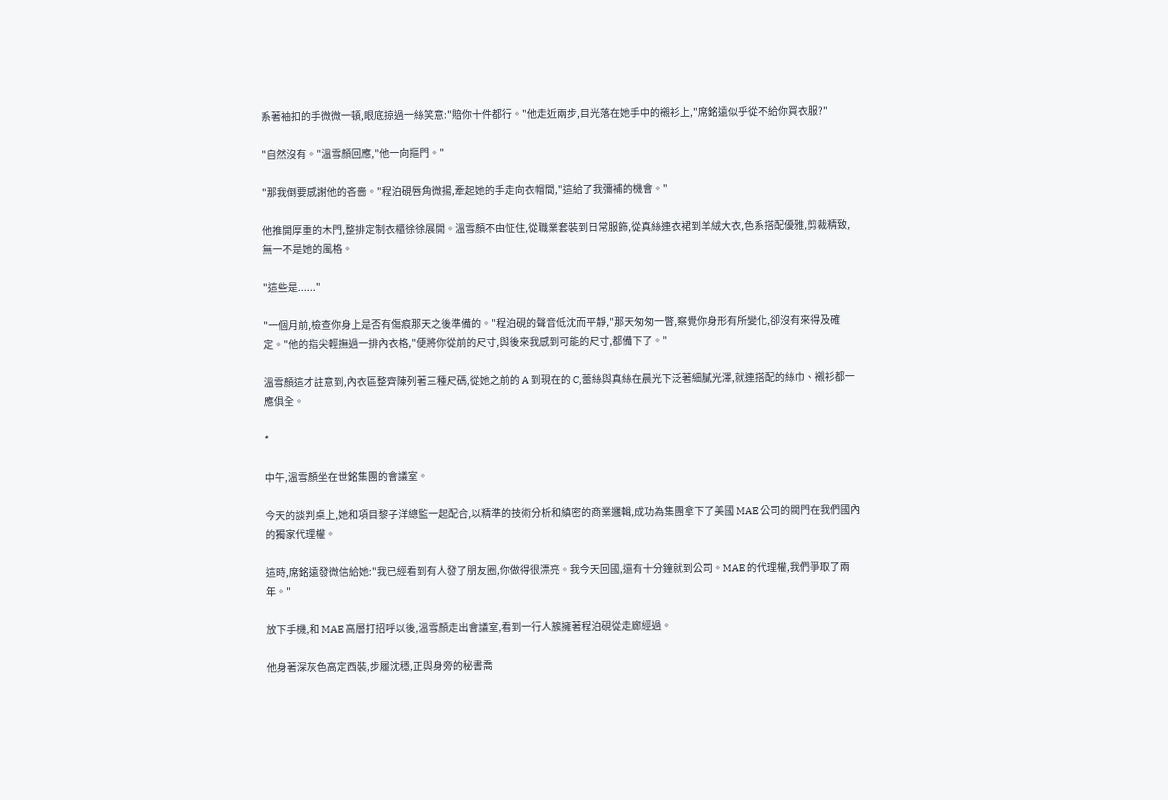系著袖扣的手微微一頓,眼底掠過一絲笑意:"賠你十件都行。"他走近兩步,目光落在她手中的襯衫上,"席銘遠似乎從不給你買衣服?"

"自然沒有。"溫雪顏回應,"他一向摳門。"

"那我倒要感謝他的吝嗇。"程泊硯唇角微揚,牽起她的手走向衣帽間,"這給了我彌補的機會。"

他推開厚重的木門,整排定制衣櫃徐徐展開。溫雪顏不由怔住,從職業套裝到日常服飾,從真絲連衣裙到羊絨大衣,色系搭配優雅,剪裁精致,無一不是她的風格。

"這些是......"

"一個月前,檢查你身上是否有傷痕那天之後準備的。"程泊硯的聲音低沈而平靜,"那天匆匆一瞥,察覺你身形有所變化,卻沒有來得及確定。"他的指尖輕撫過一排內衣格,"便將你從前的尺寸,與後來我感到可能的尺寸,都備下了。"

溫雪顏這才註意到,內衣區整齊陳列著三種尺碼,從她之前的 A 到現在的 C,蕾絲與真絲在晨光下泛著細膩光澤,就連搭配的絲巾、襯衫都一應俱全。

*

中午,溫雪顏坐在世銘集團的會議室。

今天的談判桌上,她和項目黎子洋總監一起配合,以精準的技術分析和縝密的商業邏輯,成功為集團拿下了美國 MAE 公司的閥門在我們國內的獨家代理權。

這時,席銘遠發微信給她:"我已經看到有人發了朋友圈,你做得很漂亮。我今天回國,還有十分鐘就到公司。MAE 的代理權,我們爭取了兩年。"

放下手機,和 MAE 高層打招呼以後,溫雪顏走出會議室,看到一行人簇擁著程泊硯從走廊經過。

他身著深灰色高定西裝,步履沈穩,正與身旁的秘書喬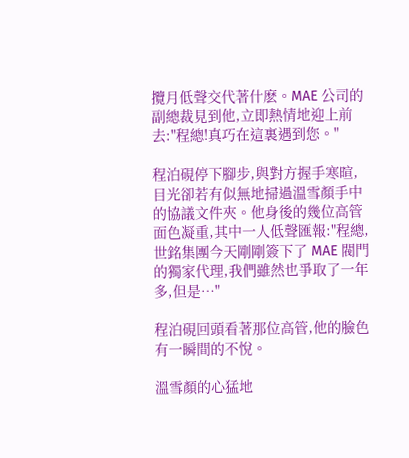攬月低聲交代著什麽。MAE 公司的副總裁見到他,立即熱情地迎上前去:"程總!真巧在這裏遇到您。"

程泊硯停下腳步,與對方握手寒暄,目光卻若有似無地掃過溫雪顏手中的協議文件夾。他身後的幾位高管面色凝重,其中一人低聲匯報:"程總,世銘集團今天剛剛簽下了 MAE 閥門的獨家代理,我們雖然也爭取了一年多,但是…"

程泊硯回頭看著那位高管,他的臉色有一瞬間的不悅。

溫雪顏的心猛地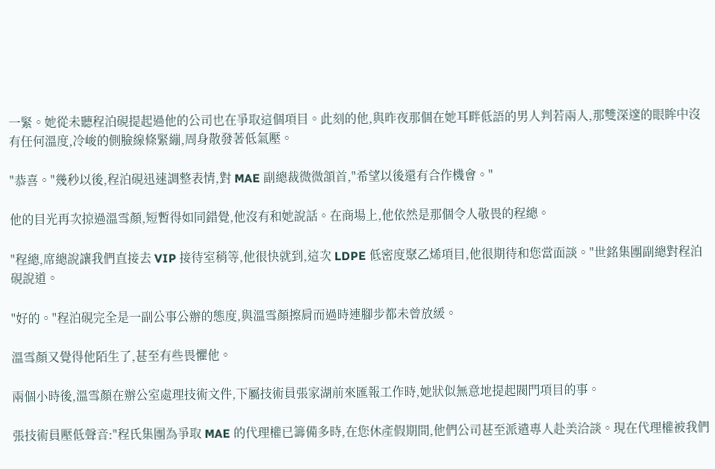一緊。她從未聽程泊硯提起過他的公司也在爭取這個項目。此刻的他,與昨夜那個在她耳畔低語的男人判若兩人,那雙深邃的眼眸中沒有任何溫度,冷峻的側臉線條緊繃,周身散發著低氣壓。

"恭喜。"幾秒以後,程泊硯迅速調整表情,對 MAE 副總裁微微頷首,"希望以後還有合作機會。"

他的目光再次掠過溫雪顏,短暫得如同錯覺,他沒有和她說話。在商場上,他依然是那個令人敬畏的程總。

"程總,席總說讓我們直接去 VIP 接待室稍等,他很快就到,這次 LDPE 低密度聚乙烯項目,他很期待和您當面談。"世銘集團副總對程泊硯說道。

"好的。"程泊硯完全是一副公事公辦的態度,與溫雪顏擦肩而過時連腳步都未曾放緩。

溫雪顏又覺得他陌生了,甚至有些畏懼他。

兩個小時後,溫雪顏在辦公室處理技術文件,下屬技術員張家湖前來匯報工作時,她狀似無意地提起閥門項目的事。

張技術員壓低聲音:"程氏集團為爭取 MAE 的代理權已籌備多時,在您休產假期間,他們公司甚至派遣專人赴美洽談。現在代理權被我們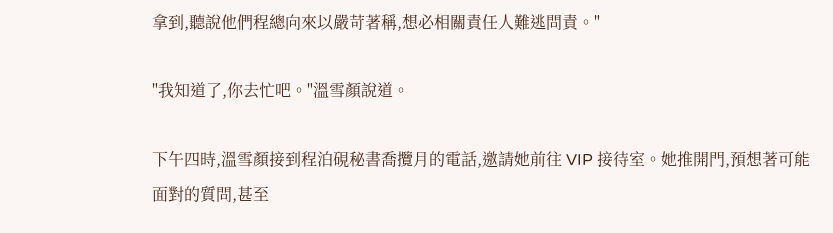拿到,聽說他們程總向來以嚴苛著稱,想必相關責任人難逃問責。"

"我知道了,你去忙吧。"溫雪顏說道。

下午四時,溫雪顏接到程泊硯秘書喬攬月的電話,邀請她前往 VIP 接待室。她推開門,預想著可能面對的質問,甚至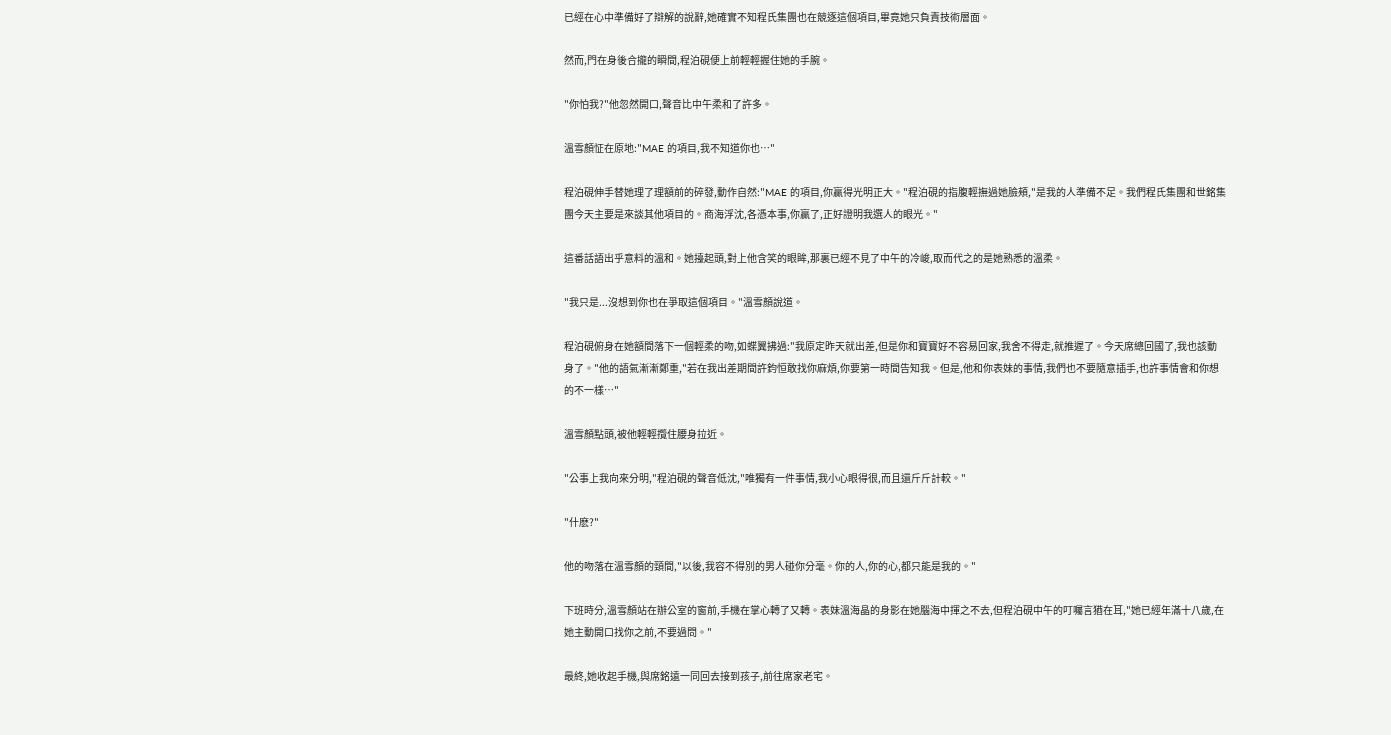已經在心中準備好了辯解的說辭,她確實不知程氏集團也在競逐這個項目,畢竟她只負責技術層面。

然而,門在身後合攏的瞬間,程泊硯便上前輕輕握住她的手腕。

"你怕我?"他忽然開口,聲音比中午柔和了許多。

溫雪顏怔在原地:"MAE 的項目,我不知道你也…"

程泊硯伸手替她理了理額前的碎發,動作自然:"MAE 的項目,你贏得光明正大。"程泊硯的指腹輕撫過她臉頰,"是我的人準備不足。我們程氏集團和世銘集團今天主要是來談其他項目的。商海浮沈,各憑本事,你贏了,正好證明我選人的眼光。"

這番話語出乎意料的溫和。她擡起頭,對上他含笑的眼眸,那裏已經不見了中午的冷峻,取而代之的是她熟悉的溫柔。

"我只是...沒想到你也在爭取這個項目。"溫雪顏說道。

程泊硯俯身在她額間落下一個輕柔的吻,如蝶翼拂過:"我原定昨天就出差,但是你和寶寶好不容易回家,我舍不得走,就推遲了。今天席總回國了,我也該動身了。"他的語氣漸漸鄭重,"若在我出差期間許鈞恒敢找你麻煩,你要第一時間告知我。但是,他和你表妹的事情,我們也不要隨意插手,也許事情會和你想的不一樣…"

溫雪顏點頭,被他輕輕攬住腰身拉近。

"公事上我向來分明,"程泊硯的聲音低沈,"唯獨有一件事情,我小心眼得很,而且還斤斤計較。"

"什麽?"

他的吻落在溫雪顏的頸間,"以後,我容不得別的男人碰你分毫。你的人,你的心,都只能是我的。"

下班時分,溫雪顏站在辦公室的窗前,手機在掌心轉了又轉。表妹溫海晶的身影在她腦海中揮之不去,但程泊硯中午的叮囑言猶在耳,"她已經年滿十八歲,在她主動開口找你之前,不要過問。"

最終,她收起手機,與席銘遠一同回去接到孩子,前往席家老宅。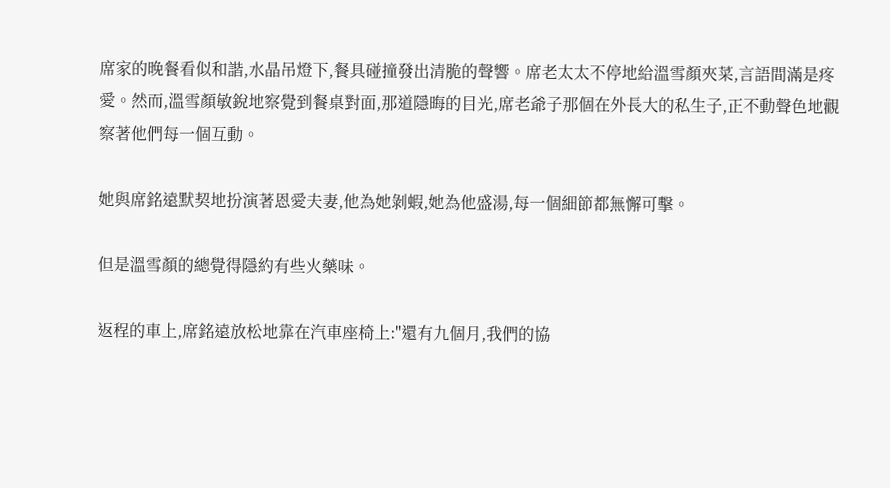席家的晚餐看似和諧,水晶吊燈下,餐具碰撞發出清脆的聲響。席老太太不停地給溫雪顏夾菜,言語間滿是疼愛。然而,溫雪顏敏銳地察覺到餐桌對面,那道隱晦的目光,席老爺子那個在外長大的私生子,正不動聲色地觀察著他們每一個互動。

她與席銘遠默契地扮演著恩愛夫妻,他為她剝蝦,她為他盛湯,每一個細節都無懈可擊。

但是溫雪顏的總覺得隱約有些火藥味。

返程的車上,席銘遠放松地靠在汽車座椅上:"還有九個月,我們的協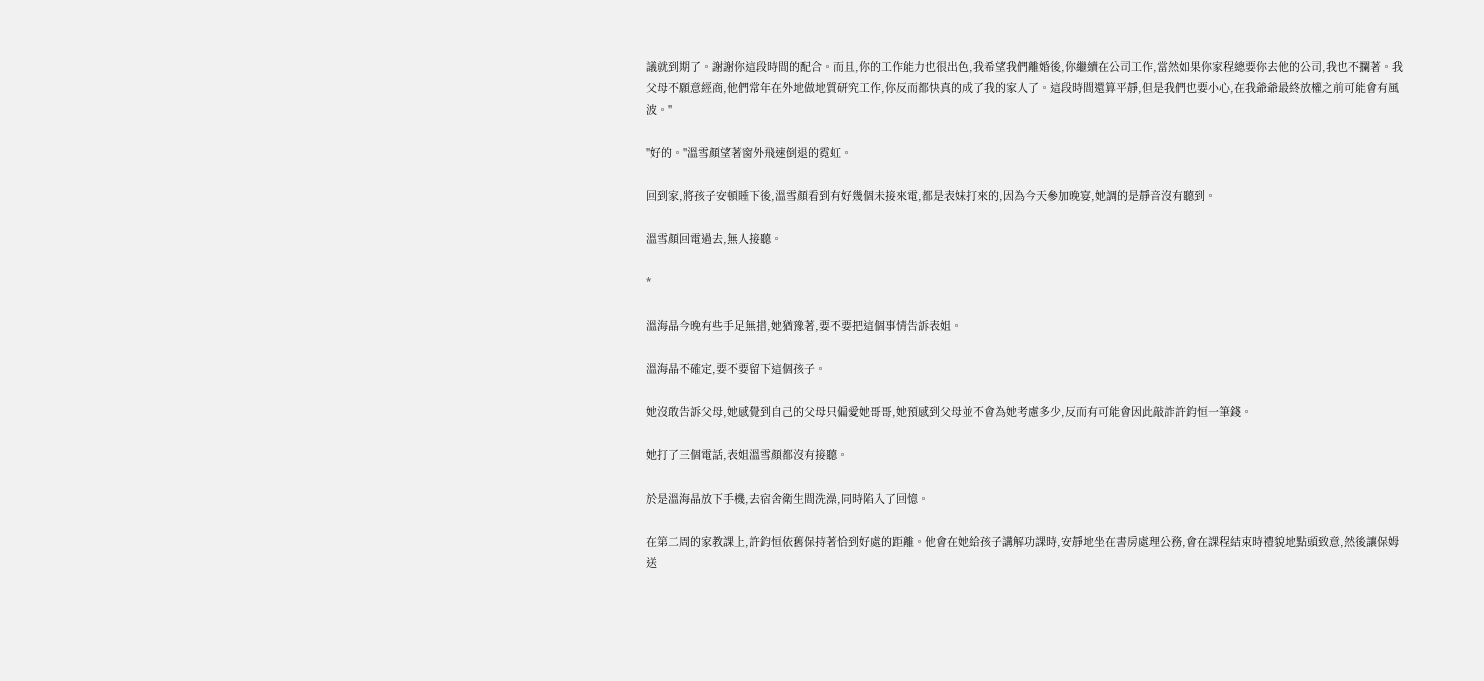議就到期了。謝謝你這段時間的配合。而且,你的工作能力也很出色,我希望我們離婚後,你繼續在公司工作,當然如果你家程總要你去他的公司,我也不攔著。我父母不願意經商,他們常年在外地做地質研究工作,你反而都快真的成了我的家人了。這段時間還算平靜,但是我們也要小心,在我爺爺最終放權之前可能會有風波。"

"好的。"溫雪顏望著窗外飛速倒退的霓虹。

回到家,將孩子安頓睡下後,溫雪顏看到有好幾個未接來電,都是表妹打來的,因為今天參加晚宴,她調的是靜音沒有聽到。

溫雪顏回電過去,無人接聽。

*

溫海晶今晚有些手足無措,她猶豫著,要不要把這個事情告訴表姐。

溫海晶不確定,要不要留下這個孩子。

她沒敢告訴父母,她感覺到自己的父母只偏愛她哥哥,她預感到父母並不會為她考慮多少,反而有可能會因此敲詐許鈞恒一筆錢。

她打了三個電話,表姐溫雪顏都沒有接聽。

於是溫海晶放下手機,去宿舍衛生間洗澡,同時陷入了回憶。

在第二周的家教課上,許鈞恒依舊保持著恰到好處的距離。他會在她給孩子講解功課時,安靜地坐在書房處理公務,會在課程結束時禮貌地點頭致意,然後讓保姆送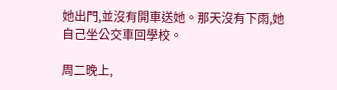她出門,並沒有開車送她。那天沒有下雨,她自己坐公交車回學校。

周二晚上,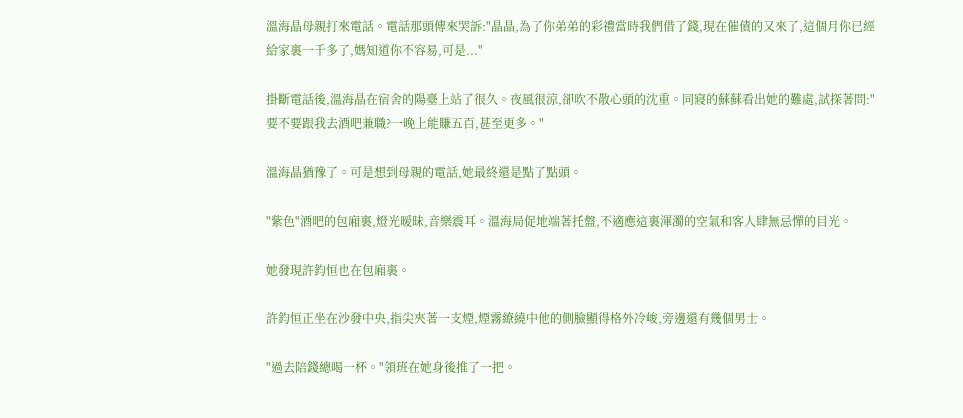溫海晶母親打來電話。電話那頭傳來哭訴:"晶晶,為了你弟弟的彩禮當時我們借了錢,現在催債的又來了,這個月你已經給家裏一千多了,媽知道你不容易,可是..."

掛斷電話後,溫海晶在宿舍的陽臺上站了很久。夜風很涼,卻吹不散心頭的沈重。同寢的蘇蘇看出她的難處,試探著問:"要不要跟我去酒吧兼職?一晚上能賺五百,甚至更多。"

溫海晶猶豫了。可是想到母親的電話,她最終還是點了點頭。

"紫色"酒吧的包廂裏,燈光暧昧,音樂震耳。溫海局促地端著托盤,不適應這裏渾濁的空氣和客人肆無忌憚的目光。

她發現許鈞恒也在包廂裏。

許鈞恒正坐在沙發中央,指尖夾著一支煙,煙霧繚繞中他的側臉顯得格外冷峻,旁邊還有幾個男士。

"過去陪錢總喝一杯。"領班在她身後推了一把。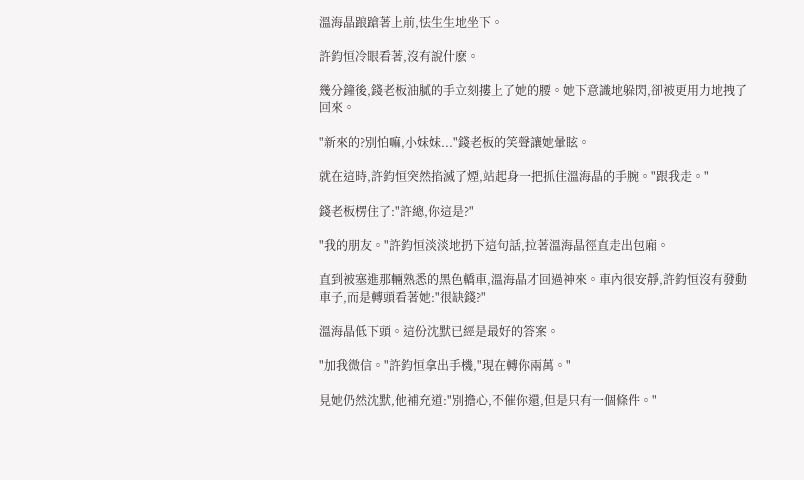溫海晶踉蹌著上前,怯生生地坐下。

許鈞恒冷眼看著,沒有說什麽。

幾分鐘後,錢老板油膩的手立刻摟上了她的腰。她下意識地躲閃,卻被更用力地拽了回來。

"新來的?別怕嘛,小妹妹..."錢老板的笑聲讓她暈眩。

就在這時,許鈞恒突然掐滅了煙,站起身一把抓住溫海晶的手腕。"跟我走。"

錢老板楞住了:"許總,你這是?"

"我的朋友。"許鈞恒淡淡地扔下這句話,拉著溫海晶徑直走出包廂。

直到被塞進那輛熟悉的黑色轎車,溫海晶才回過神來。車內很安靜,許鈞恒沒有發動車子,而是轉頭看著她:"很缺錢?"

溫海晶低下頭。這份沈默已經是最好的答案。

"加我微信。"許鈞恒拿出手機,"現在轉你兩萬。"

見她仍然沈默,他補充道:"別擔心,不催你還,但是只有一個條件。"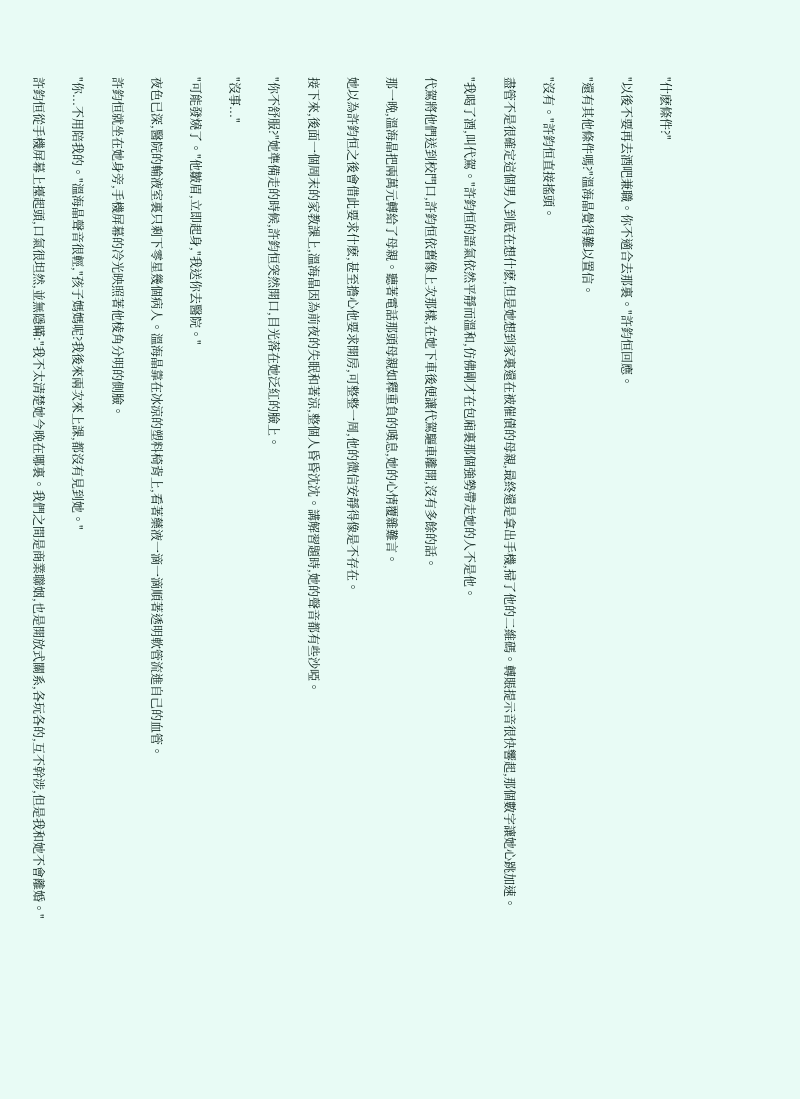"什麽條件?"

"以後不要再去酒吧兼職。你不適合去那裏。"許鈞恒回應。

"還有其他條件嗎?"溫海晶覺得難以置信。

"沒有。"許鈞恒直接搖頭。

盡管不是很確定這個男人到底在想什麽,但是她想到家裏還在被催債的母親,最終還是拿出手機,掃了他的二維碼。轉賬提示音很快響起,那個數字讓她心跳加速。

"我喝了酒,叫代駕。"許鈞恒的語氣依然平靜而溫和,仿佛剛才在包廂裏那個強勢帶走她的人不是他。

代駕將他們送到校門口,許鈞恒依舊像上次那樣,在她下車後便讓代駕驅車離開,沒有多餘的話。

那一晚,溫海晶把兩萬元轉給了母親。聽著電話那頭母親如釋重負的嘆息,她的心情覆雜難言。

她以為許鈞恒之後會借此要求什麽,甚至擔心他要求開房,可整整一周,他的微信安靜得像是不存在。

接下來,後面一個周末的家教課上,溫海晶因為前夜的失眠和著涼,整個人昏昏沈沈。講解習題時,她的聲音都有些沙啞。

"你不舒服?"她準備走的時候,許鈞恒突然開口,目光落在她泛紅的臉上。

"沒事..."

"可能發燒了。"他皺眉,立即起身,"我送你去醫院。"

夜色已深,醫院的輸液室裏只剩下零星幾個病人。溫海晶靠在冰涼的塑料椅背上,看著藥液一滴一滴順著透明軟管流進自己的血管。

許鈞恒就坐在她身旁,手機屏幕的冷光映照著他棱角分明的側臉。

"你...不用陪我的。"溫海晶聲音很輕,"孩子媽媽呢?我後來兩次來上課,都沒有見到她。"

許鈞恒從手機屏幕上擡起頭,口氣很坦然,並無隱瞞:"我不太清楚她今晚在哪裏。我們之間是商業聯姻,也是開放式關系,各玩各的,互不幹涉,但是我和她不會離婚。"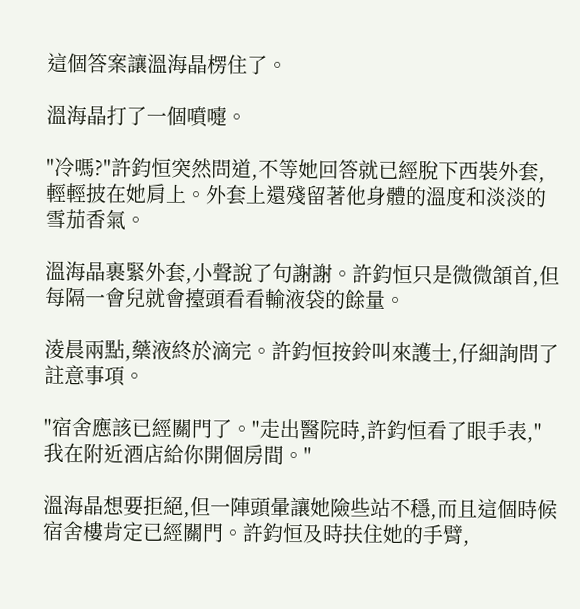這個答案讓溫海晶楞住了。

溫海晶打了一個噴嚏。

"冷嗎?"許鈞恒突然問道,不等她回答就已經脫下西裝外套,輕輕披在她肩上。外套上還殘留著他身體的溫度和淡淡的雪茄香氣。

溫海晶裹緊外套,小聲說了句謝謝。許鈞恒只是微微頷首,但每隔一會兒就會擡頭看看輸液袋的餘量。

淩晨兩點,藥液終於滴完。許鈞恒按鈴叫來護士,仔細詢問了註意事項。

"宿舍應該已經關門了。"走出醫院時,許鈞恒看了眼手表,"我在附近酒店給你開個房間。"

溫海晶想要拒絕,但一陣頭暈讓她險些站不穩,而且這個時候宿舍樓肯定已經關門。許鈞恒及時扶住她的手臂,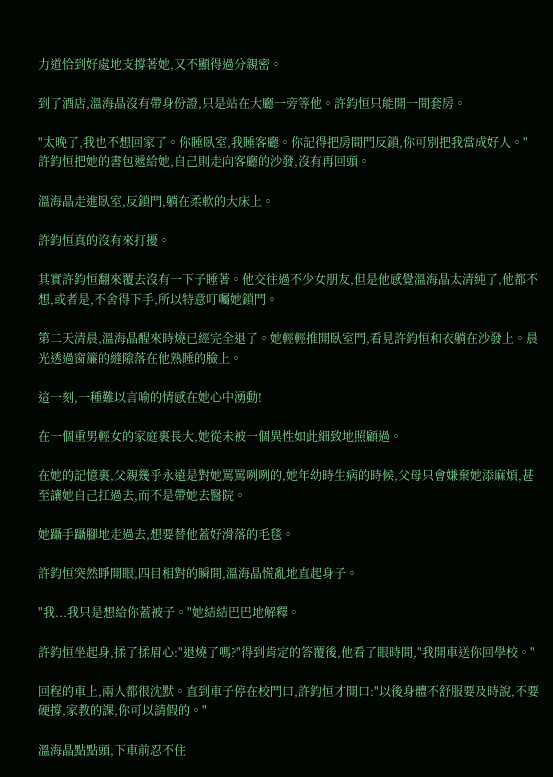力道恰到好處地支撐著她,又不顯得過分親密。

到了酒店,溫海晶沒有帶身份證,只是站在大廳一旁等他。許鈞恒只能開一間套房。

"太晚了,我也不想回家了。你睡臥室,我睡客廳。你記得把房間門反鎖,你可別把我當成好人。"許鈞恒把她的書包遞給她,自己則走向客廳的沙發,沒有再回頭。

溫海晶走進臥室,反鎖門,躺在柔軟的大床上。

許鈞恒真的沒有來打擾。

其實許鈞恒翻來覆去沒有一下子睡著。他交往過不少女朋友,但是他感覺溫海晶太清純了,他都不想,或者是,不舍得下手,所以特意叮囑她鎖門。

第二天清晨,溫海晶醒來時燒已經完全退了。她輕輕推開臥室門,看見許鈞恒和衣躺在沙發上。晨光透過窗簾的縫隙落在他熟睡的臉上。

這一刻,一種難以言喻的情感在她心中湧動!

在一個重男輕女的家庭裏長大,她從未被一個異性如此細致地照顧過。

在她的記憶裏,父親幾乎永遠是對她罵罵咧咧的,她年幼時生病的時候,父母只會嫌棄她添麻煩,甚至讓她自己扛過去,而不是帶她去醫院。

她躡手躡腳地走過去,想要替他蓋好滑落的毛毯。

許鈞恒突然睜開眼,四目相對的瞬間,溫海晶慌亂地直起身子。

"我...我只是想給你蓋被子。"她結結巴巴地解釋。

許鈞恒坐起身,揉了揉眉心:"退燒了嗎?"得到肯定的答覆後,他看了眼時間,"我開車送你回學校。"

回程的車上,兩人都很沈默。直到車子停在校門口,許鈞恒才開口:"以後身體不舒服要及時說,不要硬撐,家教的課,你可以請假的。"

溫海晶點點頭,下車前忍不住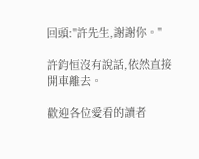回頭:"許先生,謝謝你。"

許鈞恒沒有說話,依然直接開車離去。

歡迎各位愛看的讀者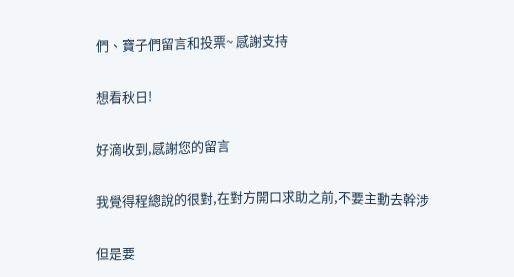們、寶子們留言和投票~ 感謝支持

想看秋日!

好滴收到,感謝您的留言

我覺得程總說的很對,在對方開口求助之前,不要主動去幹涉

但是要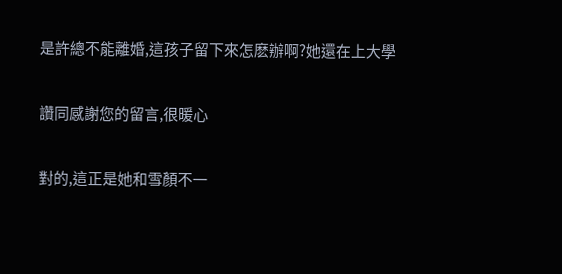是許總不能離婚,這孩子留下來怎麽辦啊?她還在上大學

讚同感謝您的留言,很暖心

對的,這正是她和雪顏不一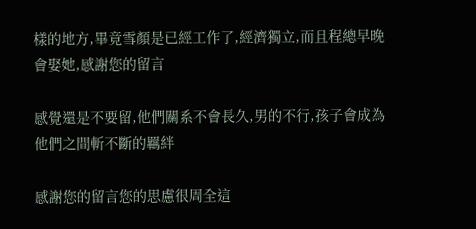樣的地方,畢竟雪顏是已經工作了,經濟獨立,而且程總早晚會娶她,感謝您的留言

感覺還是不要留,他們關系不會長久,男的不行,孩子會成為他們之間斬不斷的羈絆

感謝您的留言您的思慮很周全這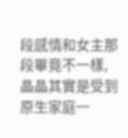段感情和女主那段畢竟不一樣,晶晶其實是受到原生家庭一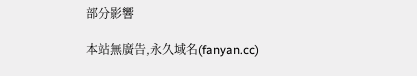部分影響

本站無廣告,永久域名(fanyan.cc)